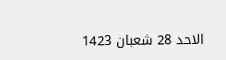الاحد 28 شعبان 1423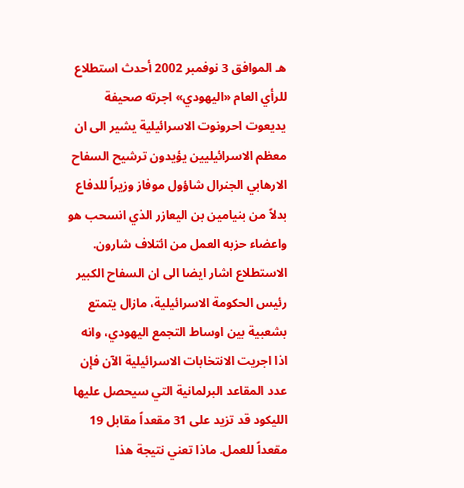هـ الموافق 3 نوفمبر 2002 أحدث استطلاع للرأي العام «اليهودي» اجرته صحيفة يديعوت احرونوت الاسرائيلية يشير الى ان معظم الاسرائيليين يؤيدون ترشيح السفاح الارهابي الجنرال شاؤول موفاز وزيراً للدفاع بدلاً من بنيامين بن اليعازر الذي انسحب هو واعضاء حزبه العمل من ائتلاف شارون. الاستطلاع اشار ايضا الى ان السفاح الكبير رئيس الحكومة الاسرائيلية، مازال يتمتع بشعبية بين اوساط التجمع اليهودي، وانه اذا اجريت الانتخابات الاسرائيلية الآن فإن عدد المقاعد البرلمانية التي سيحصل عليها الليكود قد تزيد على 31 مقعداً مقابل 19 مقعداً للعمل. ماذا تعني نتيجة هذا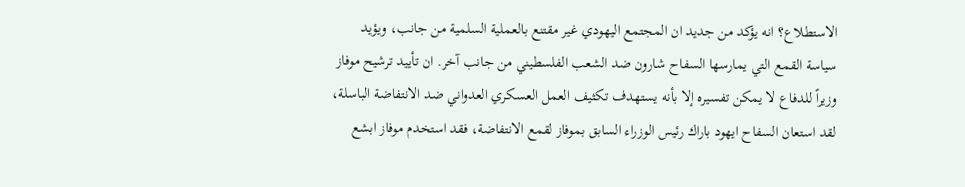الاستطلاع؟ انه يؤكد من جديد ان المجتمع اليهودي غير مقتنع بالعملية السلمية من جانب، ويؤيد سياسة القمع التي يمارسها السفاح شارون ضد الشعب الفلسطيني من جانب آخر. ان تأييد ترشيح موفاز وزيراً للدفاع لا يمكن تفسيره إلا بأنه يستهدف تكثيف العمل العسكري العدواني ضد الانتفاضة الباسلة، لقد استعان السفاح ايهود باراك رئيس الوزراء السابق بموفاز لقمع الانتفاضة، فقد استخدم موفاز ابشع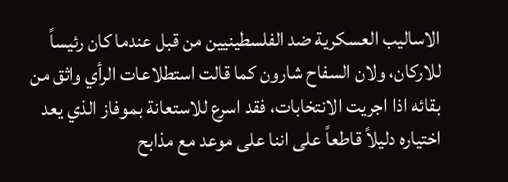الاساليب العسكرية ضد الفلسطينيين من قبل عندما كان رئيساً للاركان، ولان السفاح شارون كما قالت استطلاعات الرأي واثق من بقائه اذا اجريت الانتخابات، فقد اسرع للاستعانة بموفاز الذي يعد اختياره دليلاً قاطعاً على اننا على موعد مع مذابح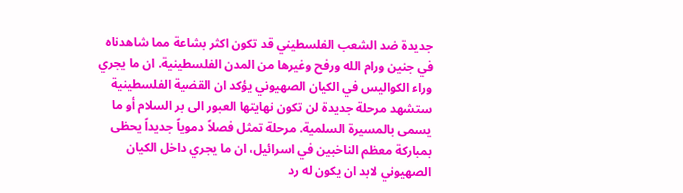جديدة ضد الشعب الفلسطيني قد تكون اكثر بشاعة مما شاهدناه في جنين ورام الله ورفح وغيرها من المدن الفلسطينية. ان ما يجري وراء الكواليس في الكيان الصهيوني يؤكد ان القضية الفلسطينية ستشهد مرحلة جديدة لن تكون نهايتها العبور الى بر السلام أو ما يسمى بالمسيرة السلمية. مرحلة تمثل فصلاً دموياً جديداً يحظى بمباركة معظم الناخبين في اسرائيل، ان ما يجري داخل الكيان الصهيوني لابد ان يكون له رد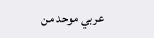عربي موحد من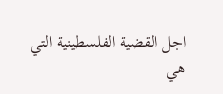اجل القضية الفلسطينية التي هي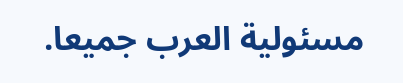مسئولية العرب جميعا.